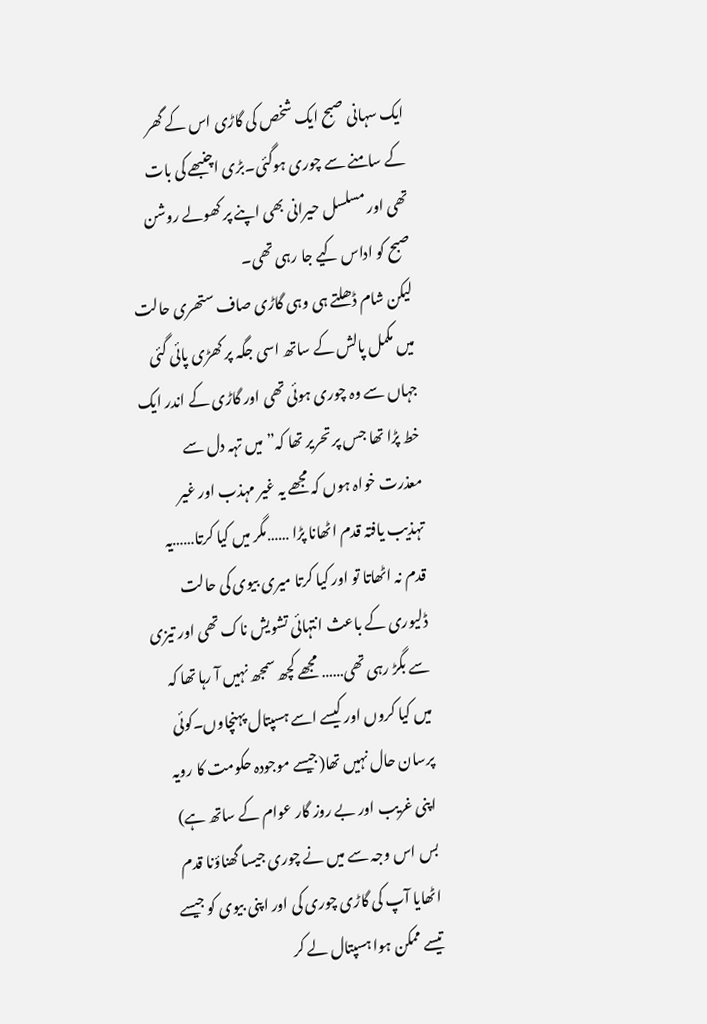ایک سہانی صبح ایک شخص کی گاڑی اس کے گھر کے سامنے سے چوری ہوگئی۔بڑی اچنبھے کی بات تھی اور مسلسل حیرانی بھی اپنے پر کھولے روشن صبح کو اداس کیے جا رہی تھی۔
لیکن شام ڈھلتے ہی وہی گاڑی صاف ستھری حالت میں مکمل پالش کے ساتھ اسی جگہ پر کھڑی پائی گئی جہاں سے وہ چوری ہوئی تھی اور گاڑی کے اندر ایک خط پڑا تھا جس پر تحریر تھا کہ”میں تہہ دل سے معذرت خواہ ہوں کہ مجھے یہ غیر مہذب اور غیر تہذیب یافتہ قدم اٹھانا پڑا ……مگر میں کیا کرتا……یہ قدم نہ اٹھاتا تو اور کیا کرتا میری بیوی کی حالت ڈلیوری کے باعث انتہائی تشویش ناک تھی اور تیزی سے بگڑ رہی تھی…… مجھے کچھ سمجھ نہیں آ رہا تھا کہ میں کیا کروں اور کیسے اسے ہسپتال پہنچاوں۔کوئی پرسان حال نہیں تھا(جیسے موجودہ حکومت کا رویہ اپنی غریب اور بے روز گار عوام کے ساتھ ہے)
بس اس وجہ سے میں نے چوری جیسا گھناؤنا قدم اٹھایا آپ کی گاڑی چوری کی اور اپنی بیوی کو جیسے تیسے ممکن ہوا ہسپتال لے کر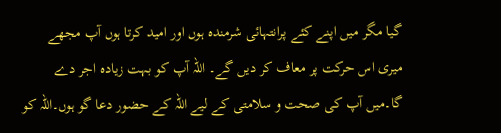گیا مگر میں اپنے کئے پرانتہائی شرمندہ ہوں اور امید کرتا ہوں آپ مجھے میری اس حرکت پر معاف کر دیں گے۔ اللہ آپ کو بہت زیادہ اجر دے گا۔میں آپ کی صحت و سلامتی کے لیے اللہ کے حضور دعا گو ہوں۔اللہ کو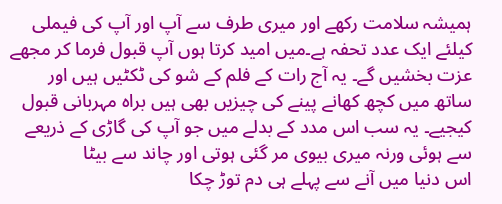ہمیشہ سلامت رکھے اور میری طرف سے آپ اور آپ کی فیملی کیلئے ایک عدد تحفہ ہے۔میں امید کرتا ہوں آپ قبول فرما کر مجھے عزت بخشیں گے۔ یہ آج رات کے فلم کے شو کی ٹکٹیں ہیں اور ساتھ میں کچھ کھانے پینے کی چیزیں بھی ہیں براہ مہربانی قبول کیجیے۔ یہ سب اس مدد کے بدلے میں جو آپ کی گاڑی کے ذریعے سے ہوئی ورنہ میری بیوی مر گئی ہوتی اور چاند سے بیٹا
اس دنیا میں آنے سے پہلے ہی دم توڑ چکا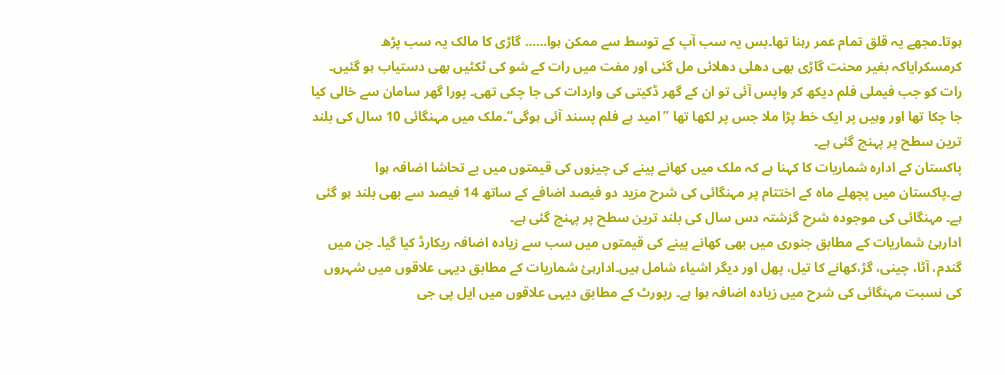ہوتا۔مجھے یہ قلق تمام عمر رہنا تھا۔بس یہ سب آپ کے توسط سے ممکن ہوا…… گاڑی کا مالک یہ سب پڑھ کرمسکرایاکہ بغیر محنت گاڑی بھی دھلی دھلائی مل گئی اور مفت میں رات کے شو کی ٹکٹیں بھی دستیاب ہو گئیں۔
رات کو جب فیملی فلم دیکھ کر واپس آئی تو ان کے گھر ڈکیتی کی واردات کی جا چکی تھی۔ پورا گھر سامان سے خالی کیا جا چکا تھا اور وہیں پر ایک خط پڑا ملا جس پر لکھا تھا ”امید ہے فلم پسند آئی ہوگی“۔ملک میں مہنگائی 10 سال کی بلند ترین سطح پر پہنچ گئی ہے۔
پاکستان کے ادارہ شماریات کا کہنا ہے کہ ملک میں کھانے پینے کی چیزوں کی قیمتوں میں بے تحاشا اضافہ ہوا ہے۔پاکستان میں پچھلے ماہ کے اختتام پر مہنگائی کی شرح مزید دو فیصد اضافے کے ساتھ 14 فیصد سے بھی بلند ہو گئی ہے۔ مہنگائی کی موجودہ شرح گزشتہ دس سال کی بلند ترین سطح پر پہنچ گئی ہے۔
ادارہئ شماریات کے مطابق جنوری میں بھی کھانے پینے کی قیمتوں میں سب سے زیادہ اضافہ ریکارڈ کیا گیا۔ جن میں گندم، آٹا، چینی، گڑ،کھانے کا تیل، پھل اور دیگر اشیاء شامل ہیں۔ادارہئ شماریات کے مطابق دیہی علاقوں میں شہروں کی نسبت مہنگائی کی شرح میں زیادہ اضافہ ہوا ہے۔ رپورٹ کے مطابق دیہی علاقوں میں ایل پی جی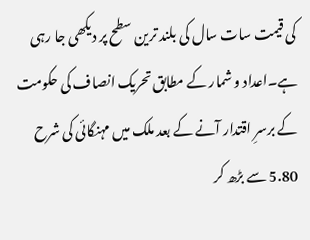کی قیمت سات سال کی بلند ترین سطح پر دیکھی جا رہی ہے۔اعداد و شمار کے مطابق تحریک انصاف کی حکومت کے برسرِ اقتدار آنے کے بعد ملک میں مہنگائی کی شرح 5.80 سے بڑھ کر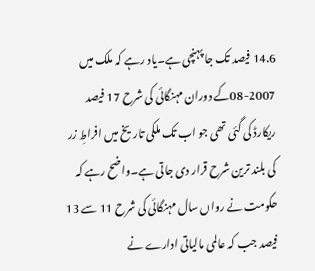14.6 فیصد تک جا پہنچی ہے۔یاد رہے کہ ملک میں 2007-08کے دوران مہنگائی کی شرح 17 فیصد ریکارڈ کی گئی تھی جو اب تک ملکی تاریخ میں افراطِ زر کی بلند ترین شرح قرار دی جاتی ہے۔واضح رہے کہ حکومت نے رواں سال مہنگائی کی شرح 11 سے 13 فیصد جب کہ عالمی مالیاتی ادارے نے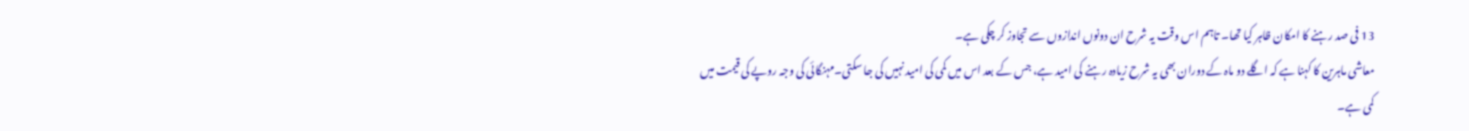13 فی صد رہنے کا امکان ظاہر کیا تھا۔ تاہم اس وقت یہ شرح ان دونوں اندازوں سے تجاوز کر چکی ہے۔
معاشی ماہرین کا کہنا ہے کہ اگلے دو ماہ کے دوران بھی یہ شرح زیادہ رہنے کی امید ہے، جس کے بعد اس میں کمی کی امید نہیں کی جا سکتی۔مہنگائی کی وجہ روپے کی قیمت میں کمی ہے۔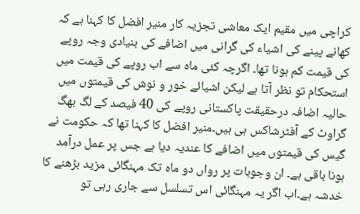کراچی میں مقیم ایک معاشی تجزیہ کار منیر افضل کا کہنا ہے کہ کھانے پینے کی اشیاء کی گرانی میں اضافے کی بنیادی وجہ روپے کی قیمت کم ہونا تھا۔ اگرچہ کئی ماہ سے اب روپے کی قیمت میں استحکام تو نظر آتا ہے لیکن اشیائے خور و نوش کی قیمتوں میں حالیہ اضافہ درحقیقت پاکستانی روپے کی 40 فیصد کے لگ بھگ گراوٹ کے آفٹرشاکس ہی ہیں۔منیر افضل کا کہنا تھا کہ حکومت نے گیس کی قیمتوں میں اضافے کا عندیہ دیا ہے جس پر عمل درآمد ہونا باقی ہے۔ ان وجوہات پر رواں دو ماہ تک مہنگائی مزید بڑھنے کا خدشہ ہے۔اب اگر یہ مہنگائی اس تسلسل سے جاری رہی تو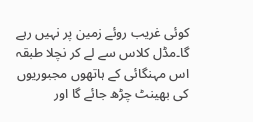کوئی غریب روئے زمین پر نہیں رہے گا۔مڈل کلاس سے لے کر نچلا طبقہ اس مہنگائی کے ہاتھوں مجبوریوں کی بھینٹ چڑھ جائے گا اور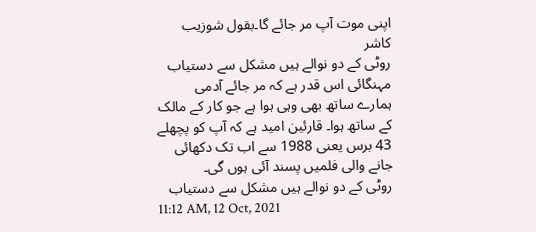اپنی موت آپ مر جائے گا۔بقول شوزیب کاشر
روٹی کے دو نوالے ہیں مشکل سے دستیاب
مہنگائی اس قدر ہے کہ مر جائے آدمی
ہمارے ساتھ بھی وہی ہوا ہے جو کار کے مالک کے ساتھ ہوا۔ قارئین امید ہے کہ آپ کو پچھلے 43 برس یعنی 1988 سے اب تک دکھائی جانے والی فلمیں پسند آئی ہوں گی۔
روٹی کے دو نوالے ہیں مشکل سے دستیاب
11:12 AM, 12 Oct, 2021